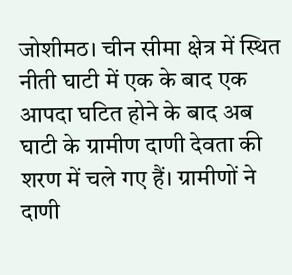जोशीमठ। चीन सीमा क्षेत्र में स्थित नीती घाटी में एक के बाद एक आपदा घटित होने के बाद अब घाटी के ग्रामीण दाणी देवता की शरण में चले गए हैं। ग्रामीणों ने दाणी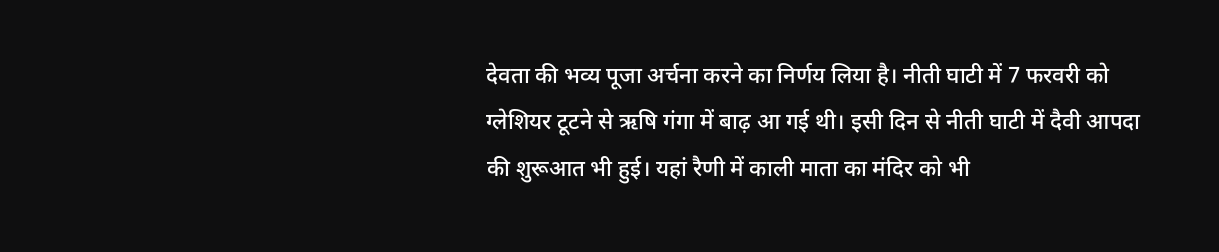देवता की भव्य पूजा अर्चना करने का निर्णय लिया है। नीती घाटी में 7 फरवरी को ग्लेशियर टूटने से ऋषि गंगा में बाढ़ आ गई थी। इसी दिन से नीती घाटी में दैवी आपदा की शुरूआत भी हुई। यहां रैणी में काली माता का मंदिर को भी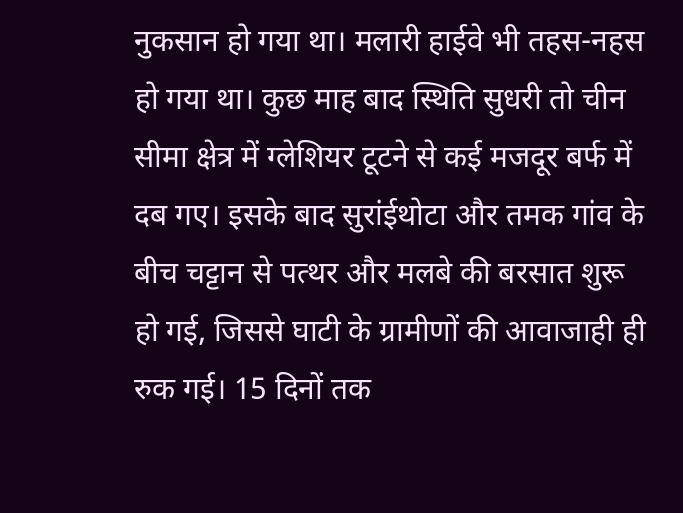नुकसान हो गया था। मलारी हाईवे भी तहस-नहस हो गया था। कुछ माह बाद स्थिति सुधरी तो चीन सीमा क्षेत्र में ग्लेशियर टूटने से कई मजदूर बर्फ में दब गए। इसके बाद सुरांईथोटा और तमक गांव के बीच चट्टान से पत्थर और मलबे की बरसात शुरू हो गई, जिससे घाटी के ग्रामीणों की आवाजाही ही रुक गई। 15 दिनों तक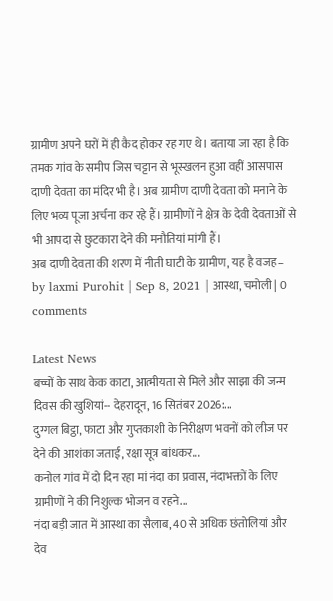ग्रामीण अपने घरों में ही कैद होकर रह गए थे। बताया जा रहा है कि तमक गांव के समीप जिस चट्टान से भूस्खलन हुआ वहीं आसपास दाणी देवता का मंदिर भी है। अब ग्रामीण दाणी देवता को मनाने के लिए भव्य पूजा अर्चना कर रहे हैं। ग्रामीणों ने क्षेत्र के देवी देवताओं से भी आपदा से छुटकारा देने की मनौतियां मांगी हैं।
अब दाणी देवता की शरण में नीती घाटी के ग्रामीण, यह है वजह–
by laxmi Purohit | Sep 8, 2021 | आस्था, चमोली | 0 comments

Latest News
बच्चों के साथ केक काटा, आत्मीयता से मिले और साझा की जन्म दिवस की खुशियां-- देहरादून, 16 सितंबर 2026:...
दुग्गल बिट्ठा, फाटा और गुप्तकाशी के निरीक्षण भवनों को लीज पर देने की आशंका जताई, रक्षा सूत्र बांधकर...
कनोल गांव में दो दिन रहा मां नंदा का प्रवास, नंदाभक्तों के लिए ग्रामीणों ने की निशुल्क भोजन व रहने...
नंदा बड़ी जात में आस्था का सैलाब, 40 से अधिक छंतोलियां और देव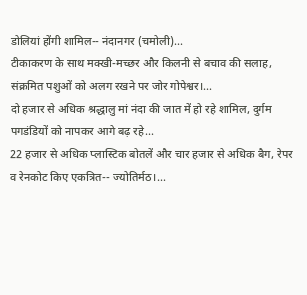डोलियां होंगी शामिल-- नंदानगर (चमोली)...
टीकाकरण के साथ मक्खी-मच्छर और किलनी से बचाव की सलाह, संक्रमित पशुओं को अलग रखने पर जोर गोपेश्वर।...
दो हजार से अधिक श्रद्धालु मां नंदा की जात में हो रहे शामिल, दुर्गम पगडंडियों को नापकर आगे बढ़ रहे...
22 हजार से अधिक प्लास्टिक बोतलें और चार हजार से अधिक बैग, रेपर व रेनकोट किए एकत्रित-- ज्योतिर्मठ।...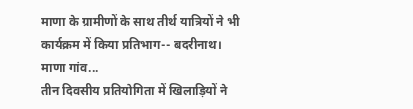माणा के ग्रामीणों के साथ तीर्थ यात्रियों ने भी कार्यक्रम में किया प्रतिभाग-- बदरीनाथ। माणा गांव...
तीन दिवसीय प्रतियोगिता में खिलाड़ियों ने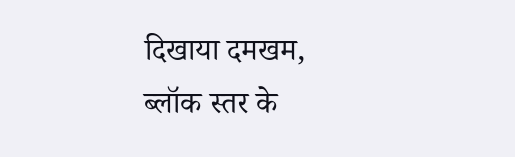दिखाया दमखम, ब्लॉक स्तर के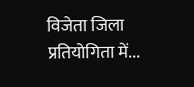विजेता जिला प्रतियोगिता में...